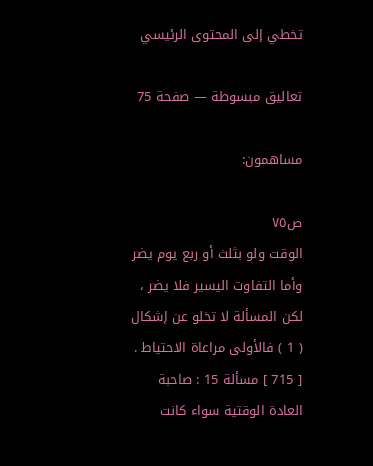تخطي إلى المحتوى الرئيسي

تعاليق مبسوطة — صفحة 75

مساهمون:

ص٧٥
الوقت ولو بثلث أو ربع يوم يضر وأما التفاوت اليسير فلا يضر ، لكن المسألة لا تخلو عن إشكال ( 1 ) فالأولى مراعاة الاحتياط . [ 715 ] مسألة 15 : صاحبة العادة الوقتية سواء كانت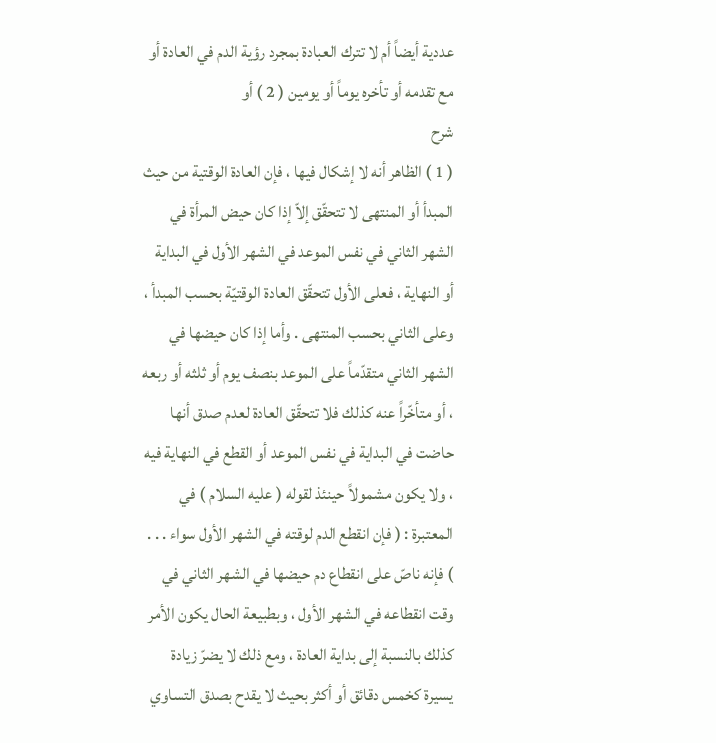عددية أيضاً أم لا تترك العبادة بمجرد رؤية الدم في العادة أو مع تقدمه أو تأخره يوماً أو يومين ( 2 ) أو
شرح
( 1 ) الظاهر أنه لا إشكال فيها ، فإن العادة الوقتية من حيث المبدأ أو المنتهى لا تتحقّق إلاّ إذا كان حيض المرأة في الشهر الثاني في نفس الموعد في الشهر الأول في البداية أو النهاية ، فعلى الأول تتحقّق العادة الوقتيّة بحسب المبدأ ، وعلى الثاني بحسب المنتهى . وأما إذا كان حيضها في الشهر الثاني متقدّماً على الموعد بنصف يوم أو ثلثه أو ربعه ، أو متأخّراً عنه كذلك فلا تتحقّق العادة لعدم صدق أنها حاضت في البداية في نفس الموعد أو القطع في النهاية فيه ، ولا يكون مشمولاً حينئذ لقوله ( عليه السلام ) في المعتبرة : ( فإن انقطع الدم لوقته في الشهر الأول سواء . . . ) فإنه ناصّ على انقطاع دم حيضها في الشهر الثاني في وقت انقطاعه في الشهر الأول ، وبطبيعة الحال يكون الأمر كذلك بالنسبة إلى بداية العادة ، ومع ذلك لا يضرّ زيادة يسيرة كخمس دقائق أو أكثر بحيث لا يقدح بصدق التساوي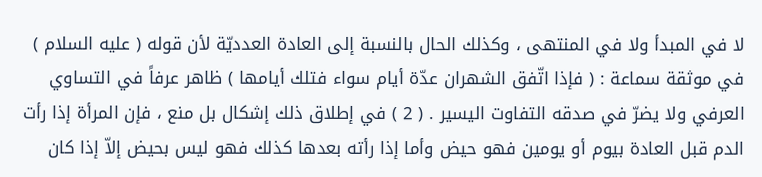لا في المبدأ ولا في المنتهى ، وكذلك الحال بالنسبة إلى العادة العدديّة لأن قوله ( عليه السلام ) في موثقة سماعة : ( فإذا اتّفق الشهران عدّة أيام سواء فتلك أيامها ) ظاهر عرفاً في التساوي العرفي ولا يضرّ في صدقه التفاوت اليسير . ( 2 ) في إطلاق ذلك إشكال بل منع ، فإن المرأة إذا رأت الدم قبل العادة بيوم أو يومين فهو حيض وأما إذا رأته بعدها كذلك فهو ليس بحيض إلاّ إذا كان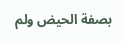بصفة الحيض ولم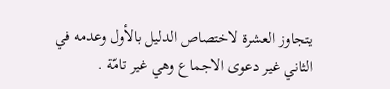يتجاوز العشرة لاختصاص الدليل بالأول وعدمه في الثاني غير دعوى الاجماع وهي غير تامّة .